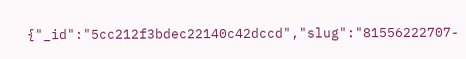{"_id":"5cc212f3bdec22140c42dccd","slug":"81556222707-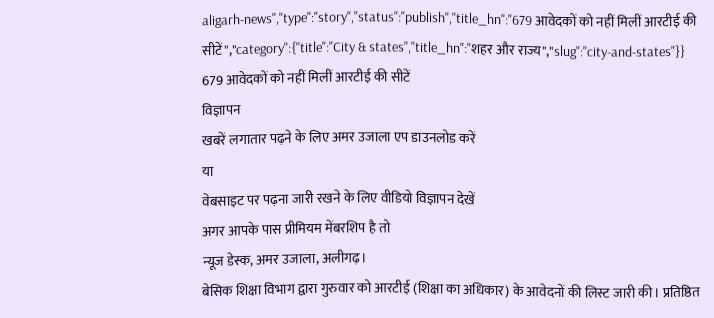aligarh-news","type":"story","status":"publish","title_hn":"679 आवेदकों को नहीं मिलीं आरटीई की सीटें","category":{"title":"City & states","title_hn":"शहर और राज्य","slug":"city-and-states"}}
679 आवेदकों को नहीं मिलीं आरटीई की सीटें
विज्ञापन
खबरें लगातार पढ़ने के लिए अमर उजाला एप डाउनलोड करें
या
वेबसाइट पर पढ़ना जारी रखने के लिए वीडियो विज्ञापन देखें
अगर आपके पास प्रीमियम मेंबरशिप है तो
न्यूज डेस्क, अमर उजाला, अलीगढ़।
बेसिक शिक्षा विभाग द्वारा गुरुवार को आरटीई (शिक्षा का अधिकार) के आवेदनों की लिस्ट जारी की। प्रतिष्ठित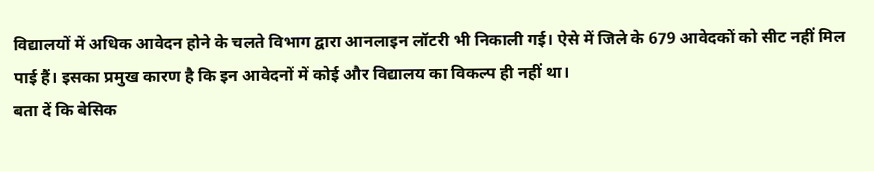विद्यालयों में अधिक आवेदन होने के चलते विभाग द्वारा आनलाइन लॉटरी भी निकाली गई। ऐसे में जिले के 679 आवेदकों को सीट नहीं मिल पाई हैं। इसका प्रमुख कारण है कि इन आवेदनों में कोई और विद्यालय का विकल्प ही नहीं था।
बता दें कि बेसिक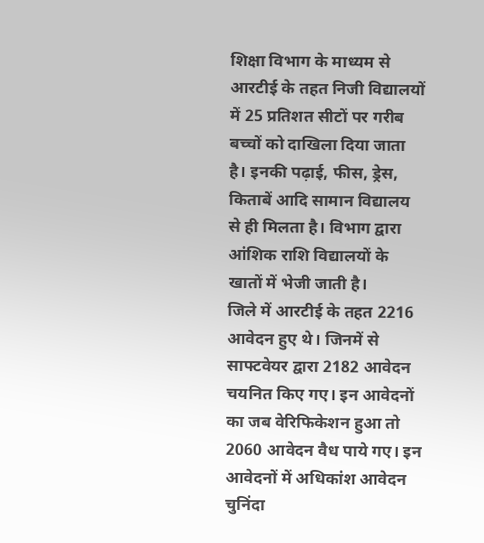शिक्षा विभाग के माध्यम से आरटीई के तहत निजी विद्यालयों में 25 प्रतिशत सीटों पर गरीब बच्चों को दाखिला दिया जाता है। इनकी पढ़ाई, फीस, ड्रेस, किताबें आदि सामान विद्यालय से ही मिलता है। विभाग द्वारा आंशिक राशि विद्यालयों के खातों में भेजी जाती है।
जिले में आरटीई के तहत 2216 आवेदन हुए थे। जिनमें से साफ्टवेयर द्वारा 2182 आवेदन चयनित किए गए। इन आवेदनों का जब वेरिफिकेशन हुआ तो 2060 आवेदन वैध पाये गए। इन आवेदनों में अधिकांश आवेदन चुनिंदा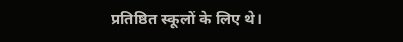प्रतिष्ठित स्कूलों के लिए थे।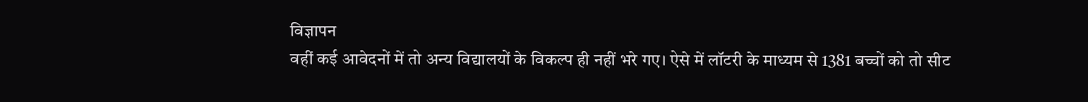विज्ञापन
वहीं कई आवेदनों में तो अन्य विद्यालयों के विकल्प ही नहीं भरे गए। ऐसे में लॉटरी के माध्यम से 1381 बच्चों को तो सीट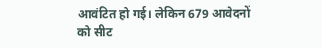आवंटित हो गई। लेकिन 679 आवेदनों को सीट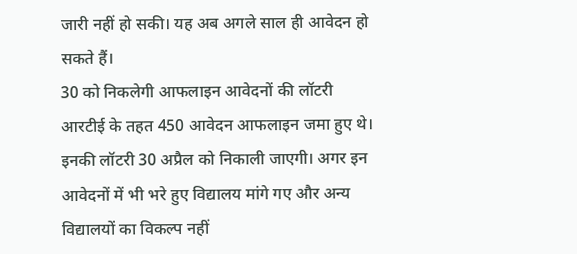जारी नहीं हो सकी। यह अब अगले साल ही आवेदन हो सकते हैं।
30 को निकलेगी आफलाइन आवेदनों की लॉटरी
आरटीई के तहत 450 आवेदन आफलाइन जमा हुए थे। इनकी लॉटरी 30 अप्रैल को निकाली जाएगी। अगर इन आवेदनों में भी भरे हुए विद्यालय मांगे गए और अन्य विद्यालयों का विकल्प नहीं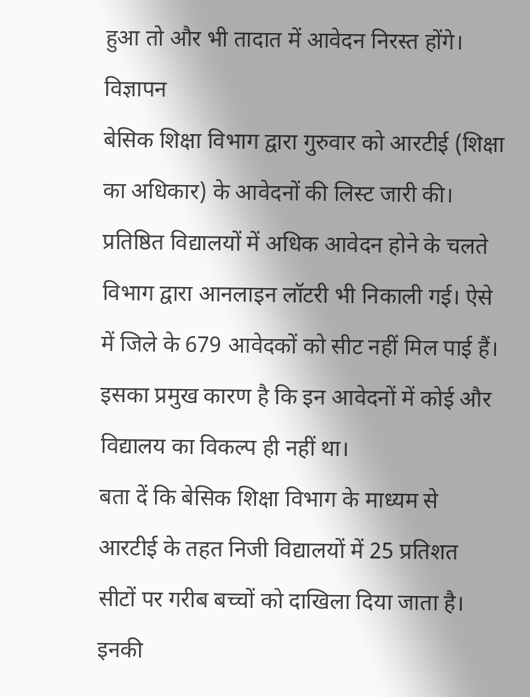हुआ तो और भी तादात में आवेदन निरस्त होंगे।
विज्ञापन
बेसिक शिक्षा विभाग द्वारा गुरुवार को आरटीई (शिक्षा का अधिकार) के आवेदनों की लिस्ट जारी की। प्रतिष्ठित विद्यालयों में अधिक आवेदन होने के चलते विभाग द्वारा आनलाइन लॉटरी भी निकाली गई। ऐसे में जिले के 679 आवेदकों को सीट नहीं मिल पाई हैं। इसका प्रमुख कारण है कि इन आवेदनों में कोई और विद्यालय का विकल्प ही नहीं था।
बता दें कि बेसिक शिक्षा विभाग के माध्यम से आरटीई के तहत निजी विद्यालयों में 25 प्रतिशत सीटों पर गरीब बच्चों को दाखिला दिया जाता है। इनकी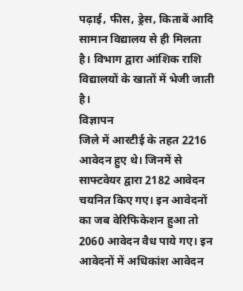पढ़ाई, फीस, ड्रेस, किताबें आदि सामान विद्यालय से ही मिलता है। विभाग द्वारा आंशिक राशि विद्यालयों के खातों में भेजी जाती है।
विज्ञापन
जिले में आरटीई के तहत 2216 आवेदन हुए थे। जिनमें से साफ्टवेयर द्वारा 2182 आवेदन चयनित किए गए। इन आवेदनों का जब वेरिफिकेशन हुआ तो 2060 आवेदन वैध पाये गए। इन आवेदनों में अधिकांश आवेदन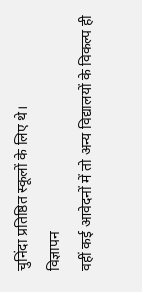चुनिंदा प्रतिष्ठित स्कूलों के लिए थे।
विज्ञापन
वहीं कई आवेदनों में तो अन्य विद्यालयों के विकल्प ही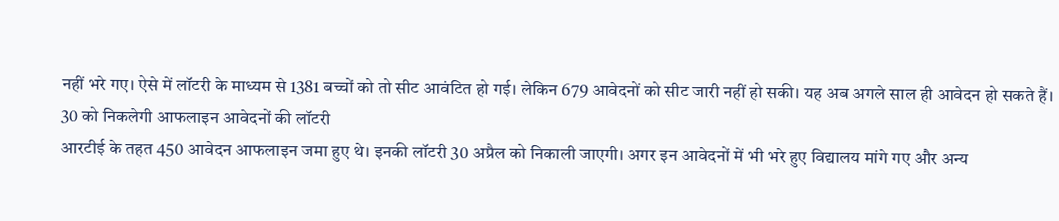नहीं भरे गए। ऐसे में लॉटरी के माध्यम से 1381 बच्चों को तो सीट आवंटित हो गई। लेकिन 679 आवेदनों को सीट जारी नहीं हो सकी। यह अब अगले साल ही आवेदन हो सकते हैं।
30 को निकलेगी आफलाइन आवेदनों की लॉटरी
आरटीई के तहत 450 आवेदन आफलाइन जमा हुए थे। इनकी लॉटरी 30 अप्रैल को निकाली जाएगी। अगर इन आवेदनों में भी भरे हुए विद्यालय मांगे गए और अन्य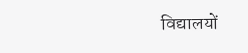विद्यालयों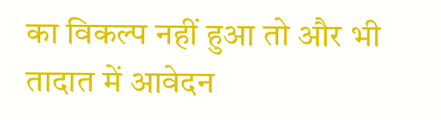का विकल्प नहीं हुआ तो और भी तादात में आवेदन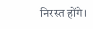निरस्त होंगे।